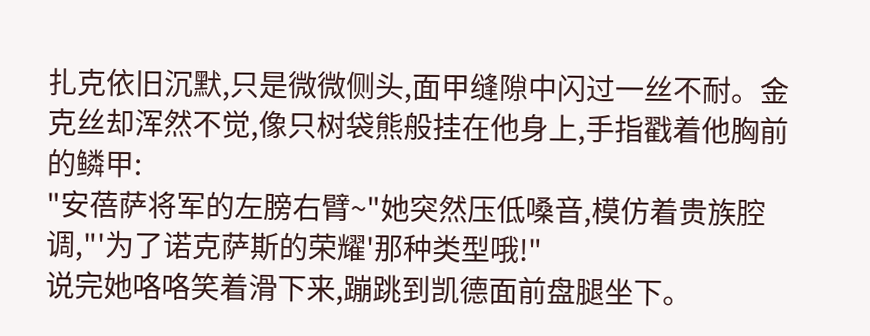扎克依旧沉默,只是微微侧头,面甲缝隙中闪过一丝不耐。金克丝却浑然不觉,像只树袋熊般挂在他身上,手指戳着他胸前的鳞甲:
"安蓓萨将军的左膀右臂~"她突然压低嗓音,模仿着贵族腔调,"'为了诺克萨斯的荣耀'那种类型哦!"
说完她咯咯笑着滑下来,蹦跳到凯德面前盘腿坐下。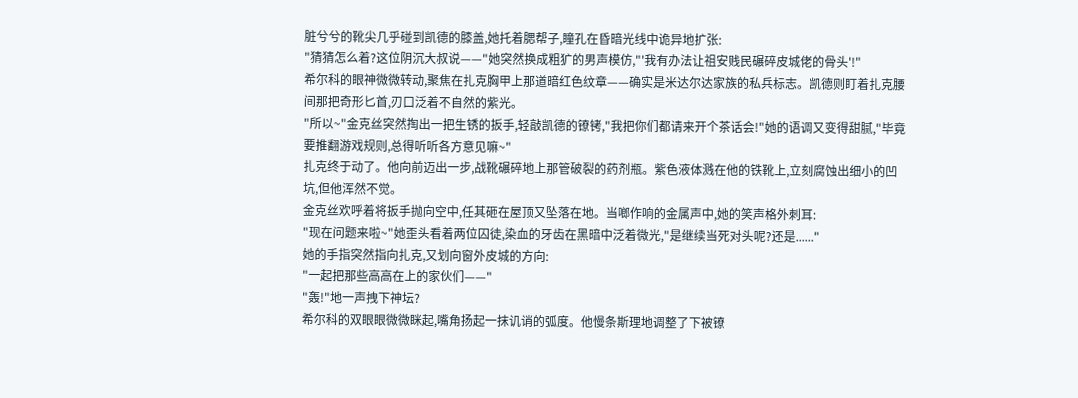脏兮兮的靴尖几乎碰到凯德的膝盖,她托着腮帮子,瞳孔在昏暗光线中诡异地扩张:
"猜猜怎么着?这位阴沉大叔说——"她突然换成粗犷的男声模仿,"'我有办法让祖安贱民碾碎皮城佬的骨头'!"
希尔科的眼神微微转动,聚焦在扎克胸甲上那道暗红色纹章——确实是米达尔达家族的私兵标志。凯德则盯着扎克腰间那把奇形匕首,刃口泛着不自然的紫光。
"所以~"金克丝突然掏出一把生锈的扳手,轻敲凯德的镣铐,"我把你们都请来开个茶话会!"她的语调又变得甜腻,"毕竟要推翻游戏规则,总得听听各方意见嘛~"
扎克终于动了。他向前迈出一步,战靴碾碎地上那管破裂的药剂瓶。紫色液体溅在他的铁靴上,立刻腐蚀出细小的凹坑,但他浑然不觉。
金克丝欢呼着将扳手抛向空中,任其砸在屋顶又坠落在地。当啷作响的金属声中,她的笑声格外刺耳:
"现在问题来啦~"她歪头看着两位囚徒,染血的牙齿在黑暗中泛着微光,"是继续当死对头呢?还是......"
她的手指突然指向扎克,又划向窗外皮城的方向:
"一起把那些高高在上的家伙们——"
"轰!"地一声拽下神坛?
希尔科的双眼眼微微眯起,嘴角扬起一抹讥诮的弧度。他慢条斯理地调整了下被镣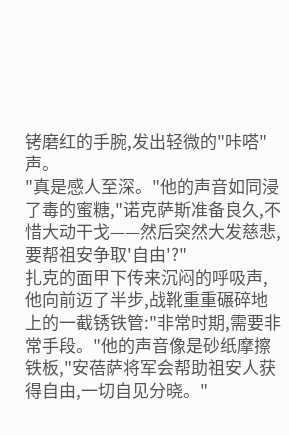铐磨红的手腕,发出轻微的"咔嗒"声。
"真是感人至深。"他的声音如同浸了毒的蜜糖,"诺克萨斯准备良久,不惜大动干戈——然后突然大发慈悲,要帮祖安争取'自由'?"
扎克的面甲下传来沉闷的呼吸声,他向前迈了半步,战靴重重碾碎地上的一截锈铁管:"非常时期,需要非常手段。"他的声音像是砂纸摩擦铁板,"安蓓萨将军会帮助祖安人获得自由,一切自见分晓。"